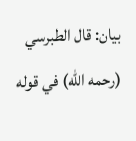بيان: قال الطبرسي (رحمه الله) في قوله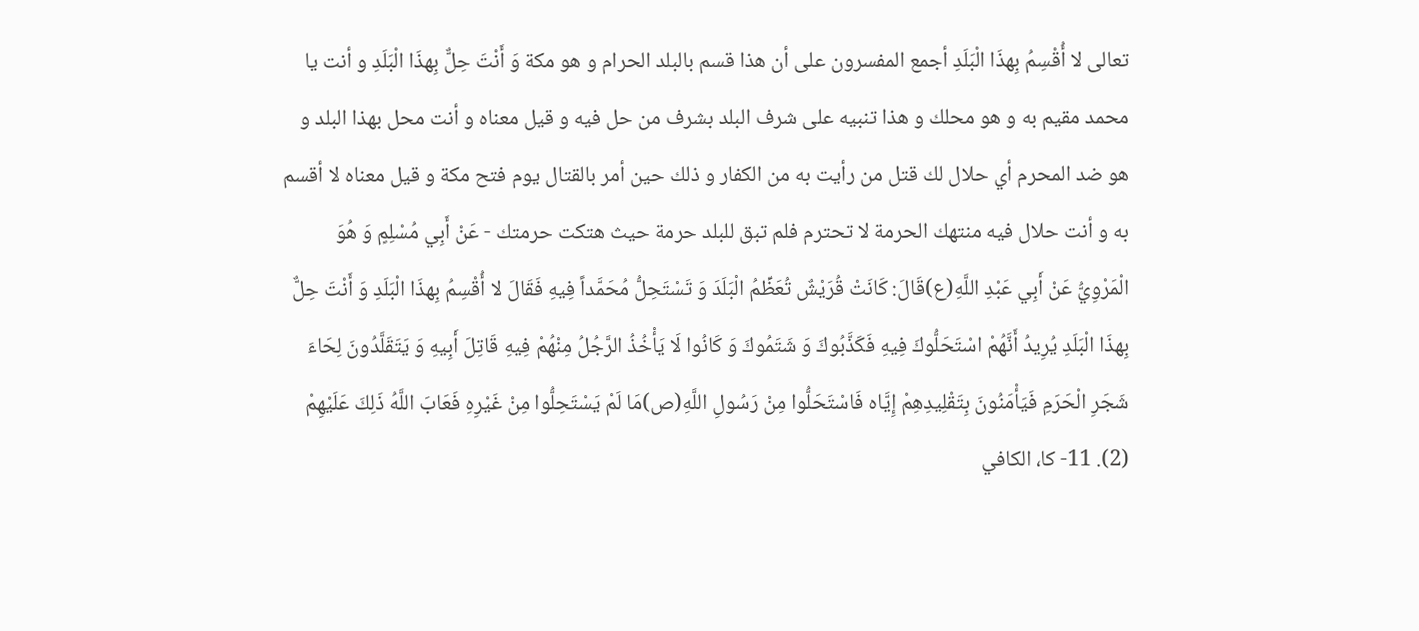تعالى لا أُقْسِمُ بِهذَا الْبَلَدِ أجمع المفسرون على أن هذا قسم بالبلد الحرام و هو مكة وَ أَنْتَ حِلٌّ بِهذَا الْبَلَدِ و أنت يا محمد مقيم به و هو محلك و هذا تنبيه على شرف البلد بشرف من حل فيه و قيل معناه و أنت محل بهذا البلد و هو ضد المحرم أي حلال لك قتل من رأيت به من الكفار و ذلك حين أمر بالقتال يوم فتح مكة و قيل معناه لا أقسم به و أنت حلال فيه منتهك الحرمة لا تحترم فلم تبق للبلد حرمة حيث هتكت حرمتك - عَنْ أَبِي مُسْلِمٍ وَ هُوَ الْمَرْوِيُّ عَنْ أَبِي عَبْدِ اللَّهِ(ع)قَالَ: كَانَتْ قُرَيْشٌ تُعَظِّمُ الْبَلَدَ وَ تَسْتَحِلُّ مُحَمَّداً فِيهِ فَقَالَ لا أُقْسِمُ بِهذَا الْبَلَدِ وَ أَنْتَ حِلٌّ بِهذَا الْبَلَدِ يُرِيدُ أَنَّهُمْ اسْتَحَلُّوكَ فِيهِ فَكَذَّبُوكَ وَ شَتَمُوكَ وَ كَانُوا لَا يَأْخُذُ الرَّجُلُ مِنْهُمْ فِيهِ قَاتِلَ أَبِيهِ وَ يَتَقَلَّدُونَ لِحَاءَ شَجَرِ الْحَرَمِ فَيَأْمَنُونَ بِتَقْلِيدِهِمْ إِيَّاه فَاسْتَحَلُّوا مِنْ رَسُولِ اللَّهِ(ص)مَا لَمْ يَسْتَحِلُّوا مِنْ غَيْرِهِ فَعَابَ اللَّهُ ذَلِكَ عَلَيْهِمْ (2). 11- كا، الكافي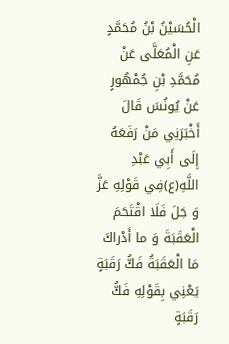الْحُسَيْنُ بْنُ مُحَمَّدٍ عَنِ الْمُعَلَّى عَنْ مُحَمَّدِ بْنِ جُمْهُورٍ عَنْ يُونُسَ قَالَ أَخْبَرَنِي مَنْ رَفَعَهُ إِلَى أَبِي عَبْدِ اللَّهِ(ع)فِي قَوْلِهِ عَزَّ وَ جَلَ فَلَا اقْتَحَمَ الْعَقَبَةَ وَ ما أَدْراكَ مَا الْعَقَبَةُ فَكُّ رَقَبَةٍ يَعْنِي بِقَوْلِهِ فَكُّ رَقَبَةٍ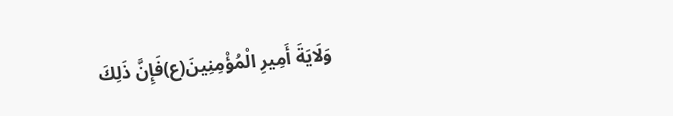وَلَايَةَ أَمِيرِ الْمُؤْمِنِينَ(ع)فَإِنَّ ذَلِكَ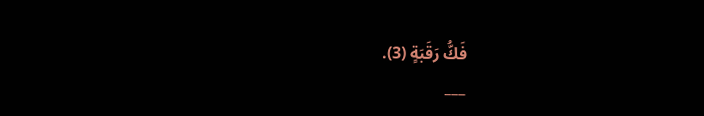فَكُّ رَقَبَةٍ (3).
___